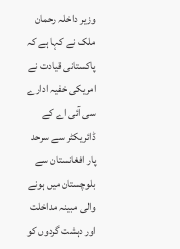وزیر داخلہ رحمان ملک نے کہا ہے کہ پاکستانی قیادت نے امریکی خفیہ ادارے سی آئی اے کے ڈائریکٹر سے سرحد پار افغانستان سے بلوچستان میں ہونے والی مبینہ مداخلت اور دہشت گردوں کو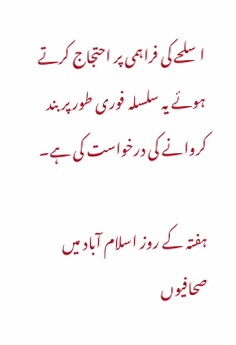اسلحے کی فراہمی پر احتجاج کرتے ہوئے یہ سلسلہ فوری طور پر بند کروانے کی درخواست کی ہے۔

ہفتہ کے روز اسلام آباد میں صحافیوں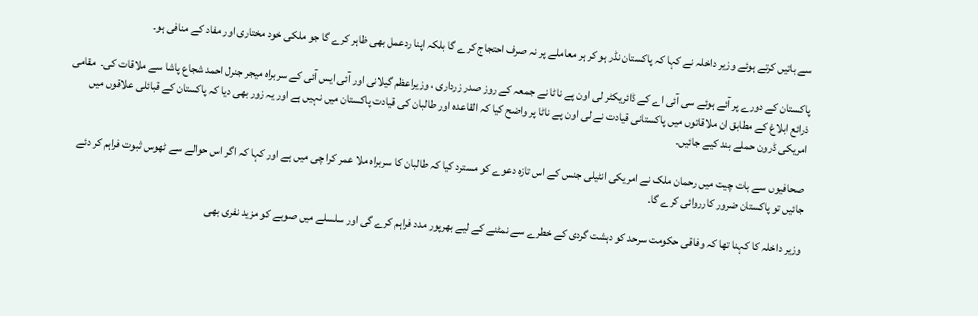سے باتیں کرتے ہوئے وزیر داخلہ نے کہا کہ پاکستان نڈر ہو کر ہر معاملے پر نہ صرف احتجاج کرے گا بلکہ اپنا ردعمل بھی ظاہر کرے گا جو ملکی خود مختاری اور مفاد کے منافی ہو۔

پاکستان کے دورے پر آئے ہوئے سی آئی اے کے ڈائریکٹر لی اون پے ناٹا نے جمعہ کے روز صدر زرداری ، وزیراعظم گیلانی اور آئی ایس آئی کے سربراہ میجر جنرل احمد شجاع پاشا سے ملاقات کی۔  مقامی ذرائع ابلاغ کے مطابق ان ملاقاتوں میں پاکستانی قیادت نے لی اون پے ناٹا پر واضح کیا کہ القاعدہ اور طالبان کی قیادت پاکستان میں نہیں ہے اور یہ زور بھی دیا کہ پاکستان کے قبائلی علاقوں میں امریکی ڈرون حملے بند کیے جائیں۔

صحافیوں سے بات چیت میں رحمان ملک نے امریکی انٹیلی جنس کے اس تازہ دعوے کو مسترد کیا کہ طالبان کا سربراہ ملا عمر کرا چی میں ہے اور کہا کہ اگر اس حوالے سے ٹھوس ثبوت فراہم کر دئے جائیں تو پاکستان ضرور کارروائی کرے گا۔

وزیر داخلہ کا کہنا تھا کہ وفاقی حکومت سرحد کو دہشت گردی کے خطرے سے نمٹنے کے لیے بھرپور مدد فراہم کرے گی اور سلسلے میں صوبے کو مزید نفری بھی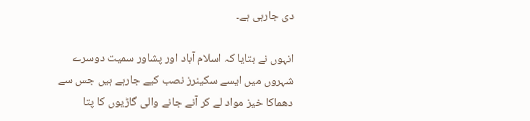دی جارہی ہے۔

انہوں نے بتایا کہ اسلام آباد اور پشاور سمیت دوسرے شہروں میں ایسے سکینرز نصب کیے جارہے ہیں جس سے دھماکا خیز مواد لے کر آنے جانے والی گاڑیوں کا پتا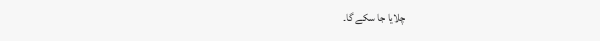چلایا جا سکے گا۔